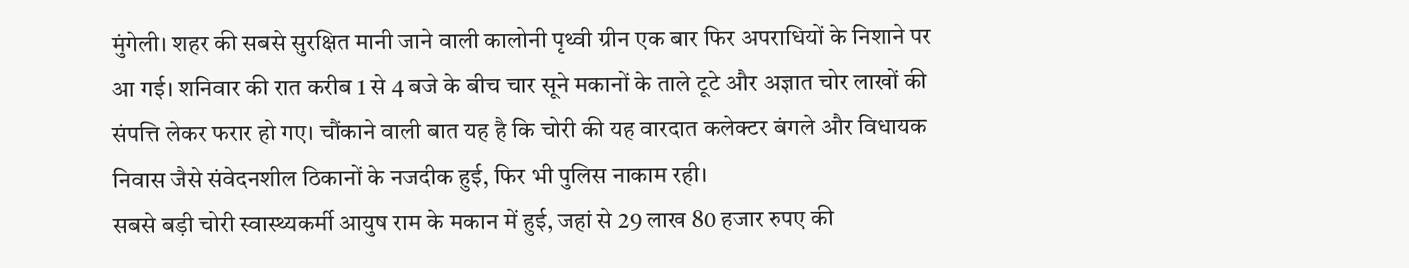मुंगेली। शहर की सबसे सुरक्षित मानी जाने वाली कालोनी पृथ्वी ग्रीन एक बार फिर अपराधियों के निशाने पर आ गई। शनिवार की रात करीब 1 से 4 बजे के बीच चार सूने मकानों के ताले टूटे और अज्ञात चोर लाखों की संपत्ति लेकर फरार हो गए। चौंकाने वाली बात यह है कि चोरी की यह वारदात कलेक्टर बंगले और विधायक निवास जैसे संवेदनशील ठिकानों के नजदीक हुई, फिर भी पुलिस नाकाम रही।
सबसे बड़ी चोरी स्वास्थ्यकर्मी आयुष राम के मकान में हुई, जहां से 29 लाख 80 हजार रुपए की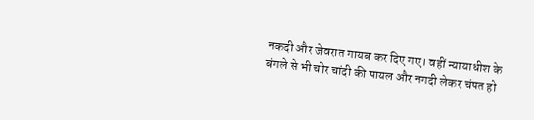नकदी और जेवरात गायब कर दिए गए। वहीं न्यायाधीश के बंगले से भी चोर चांदी की पायल और नगदी लेकर चंपत हो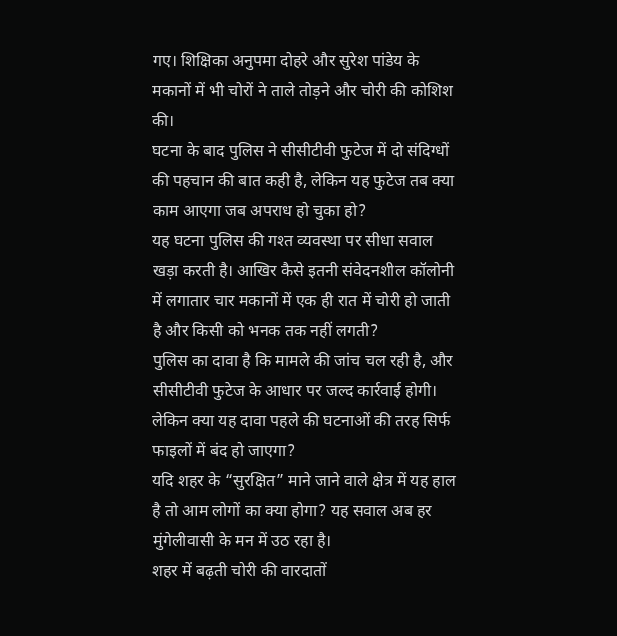गए। शिक्षिका अनुपमा दोहरे और सुरेश पांडेय के मकानों में भी चोरों ने ताले तोड़ने और चोरी की कोशिश की।
घटना के बाद पुलिस ने सीसीटीवी फुटेज में दो संदिग्धों की पहचान की बात कही है, लेकिन यह फुटेज तब क्या काम आएगा जब अपराध हो चुका हो?
यह घटना पुलिस की गश्त व्यवस्था पर सीधा सवाल खड़ा करती है। आखिर कैसे इतनी संवेदनशील कॉलोनी में लगातार चार मकानों में एक ही रात में चोरी हो जाती है और किसी को भनक तक नहीं लगती?
पुलिस का दावा है कि मामले की जांच चल रही है, और सीसीटीवी फुटेज के आधार पर जल्द कार्रवाई होगी। लेकिन क्या यह दावा पहले की घटनाओं की तरह सिर्फ फाइलों में बंद हो जाएगा?
यदि शहर के “सुरक्षित” माने जाने वाले क्षेत्र में यह हाल है तो आम लोगों का क्या होगा? यह सवाल अब हर मुंगेलीवासी के मन में उठ रहा है।
शहर में बढ़ती चोरी की वारदातों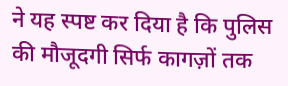ने यह स्पष्ट कर दिया है कि पुलिस की मौजूदगी सिर्फ कागज़ों तक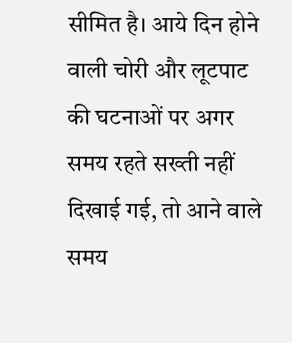सीमित है। आये दिन होने वाली चोरी और लूटपाट की घटनाओं पर अगर समय रहते सख्ती नहीं दिखाई गई, तो आने वाले समय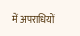में अपराधियों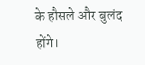के हौसले और बुलंद होंगे।